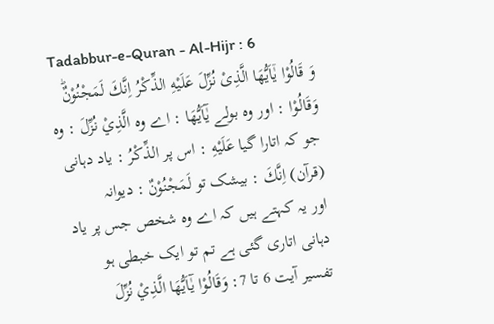Tadabbur-e-Quran - Al-Hijr : 6
وَ قَالُوْا یٰۤاَیُّهَا الَّذِیْ نُزِّلَ عَلَیْهِ الذِّكْرُ اِنَّكَ لَمَجْنُوْنٌؕ
وَقَالُوْا : اور وہ بولے يٰٓاَيُّھَا : اے وہ الَّذِيْ نُزِّلَ : وہ جو کہ اتارا گیا عَلَيْهِ : اس پر الذِّكْرُ : یاد دہانی (قرآن) اِنَّكَ : بیشک تو لَمَجْنُوْنٌ : دیوانہ
اور یہ کہتے ہیں کہ اے وہ شخص جس پر یاد دہانی اتاری گئی ہے تم تو ایک خبطی ہو
تفسیر آیت 6 تا 7: وَقَالُوْا يٰٓاَيُّھَا الَّذِيْ نُزِّلَ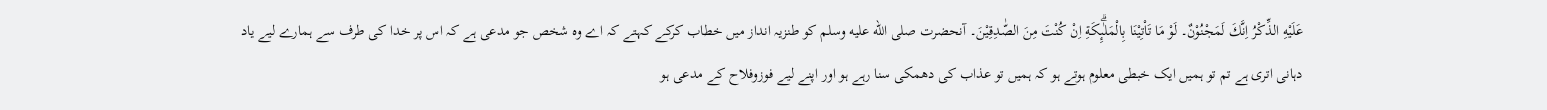عَلَيْهِ الذِّكْرُ اِنَّكَ لَمَجْنُوْنٌ۔ لَوْ مَا تَاْتِيْنَا بِالْمَلٰۗىِٕكَةِ اِنْ كُنْتَ مِنَ الصّٰدِقِيْنَ۔ آنحضرت صلى الله عليه وسلم کو طنزیہ انداز میں خطاب کرکے کہتے کہ اے وہ شخص جو مدعی ہے کہ اس پر خدا کی طرف سے ہمارے لیے یاد دہانی اتری ہے تم تو ہمیں ایک خبطی معلوم ہوتے ہو کہ ہمیں تو عذاب کی دھمکی سنا رہے ہو اور اپنے لیے فوزوفلاح کے مدعی ہو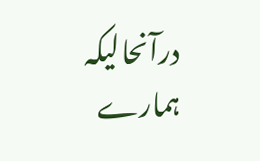درآنحالیکہ ہمارے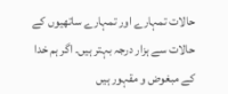حالات تمہارے اور تمہارے ساتھیوں کے حالات سے ہزار درجہ بہتر ہیں۔ اگر ہم خدا کے مبغوض و مقہور ہیں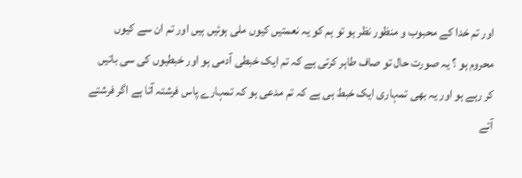اور تم خدا کے محبوب و منظور نظر ہو تو ہم کو یہ نعمتیں کیوں ملی ہوئیں ہیں اور تم ان سے کیوں محروم ہو ؟ یہ صورت حال تو صاف طاہر کرتی ہے کہ تم ایک خبطی آدمی ہو اور خبطیوں کی سی باتیں کر رہے ہو اور یہ بھی تمہاری ایک خبط ہی ہے کہ تم مدعی ہو کہ تمہارے پاس فرشتہ آتا ہے اگر فرشتے آتے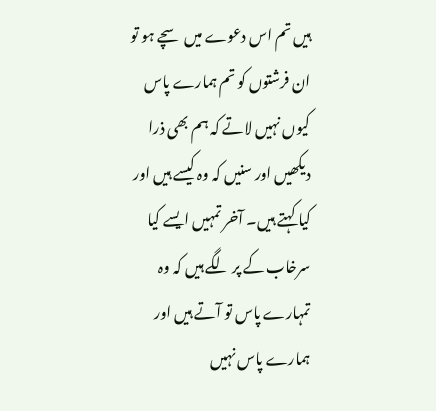ہیں تم اس دعوے میں سچے ہو تو ان فرشتوں کو تم ہمارے پاس کیوں نہیں لاتے کہ ہم بھی ذرا دیکھیں اور سنیں کہ وہ کیسے ہیں اور کیا کہتے ہیں۔ آخر تمہیں ایسے کیا سرخاب کے پر لگے ہیں کہ وہ تمہارے پاس تو آتے ہیں اور ہمارے پاس نہیں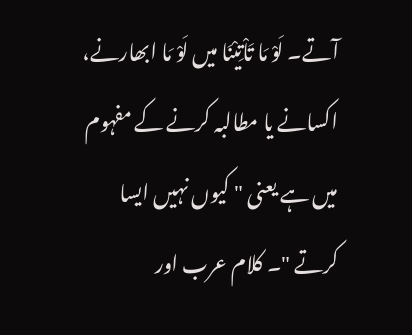آتے۔ لَوْ مَا تَاْتِيْنَا میں لَوْ مَا ابھارنے، اکسانے یا مطالبہ کرنے کے مفہوم میں ہے یعنی " کیوں نہیں ایسا کرتے "۔ کلام عرب اور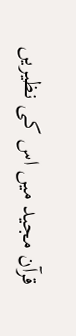قرآن مجید میں اس کی نظیریں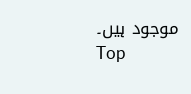موجود ہیں۔
Top